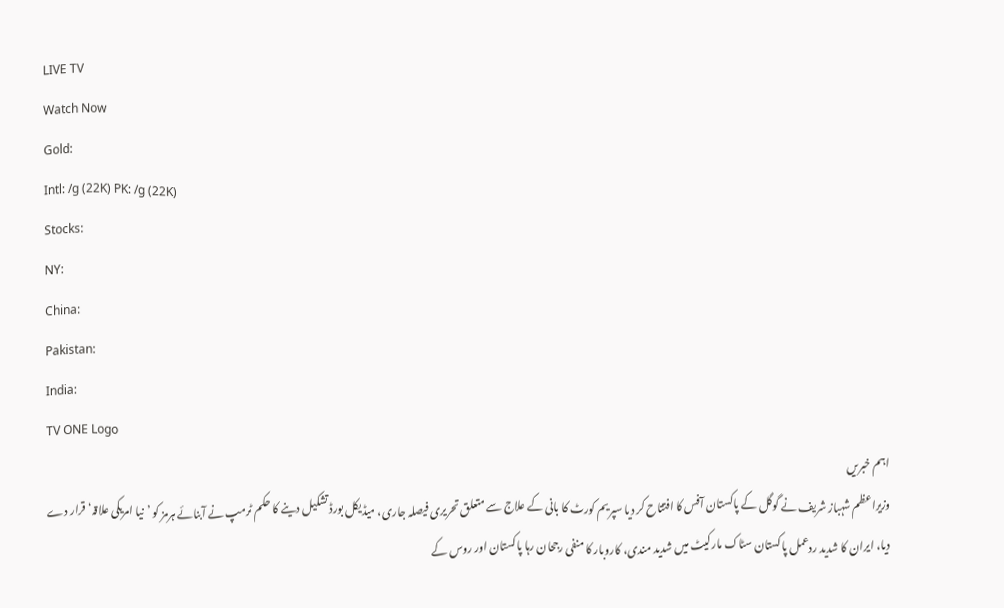LIVE TV
Watch Now
Gold:
Intl: /g (22K) PK: /g (22K)
Stocks:
NY:
China:
Pakistan:
India:
TV ONE Logo
اہم خبریں
وزیراعظم شہباز شریف نے گوگل کے پاکستان آفس کا افتتاح کر دیا سپریم کورٹ کا بانی کے علاج سے متعلق تحریری فیصلہ جاری، میڈیکل بورڈ تشکیل دینے کا حکم ٹرمپ نے آبنائے ہرمز کو ’نیا امریکی علاقہ‘ قرار دے دیا، ایران کا شدید ردعمل پاکستان سٹاک مارکیٹ میں شدید مندی، کاروبار کا منفی رجحان رہا پاکستان اور روس کے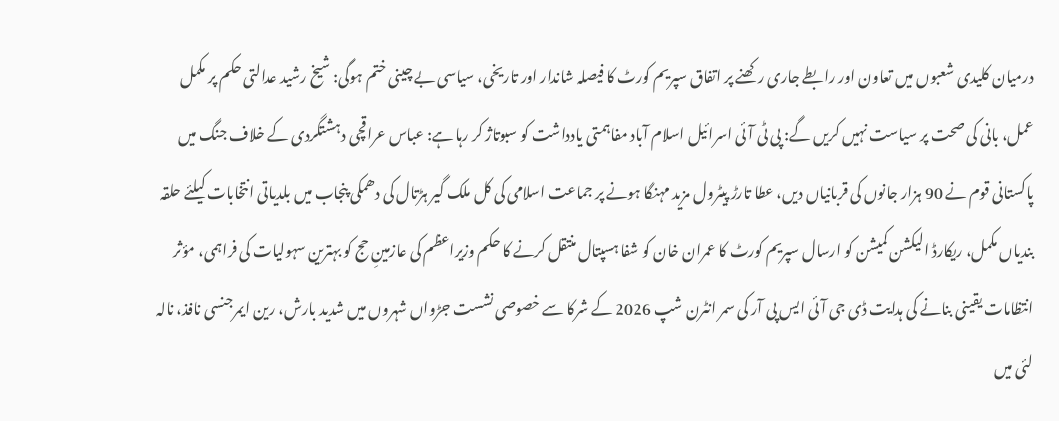درمیان کلیدی شعبوں میں تعاون اور رابطے جاری رکھنے پر اتفاق سپریم کورٹ کا فیصلہ شاندار اور تاریخی، سیاسی بے چینی ختم ہوگی: شیخ رشید عدالتی حکم پر مکمل عمل، بانی کی صحت پر سیاست نہیں کریں گے: پی ٹی آئی اسرائیل اسلام آباد مفاہمتی یادداشت کو سبوتاژ کر رہا ہے: عباس عراقچی دہشتگردی کے خلاف جنگ میں پاکستانی قوم نے 90 ہزار جانوں کی قربانیاں دیں، عطا تارڑ پیٹرول مزید مہنگا ہونے پر جماعت اسلامی کی کل ملک گیر ہڑتال کی دھمکی پنجاب میں بلدیاتی انتخابات کیلئے حلقہ بندیاں مکمل، ریکارڈ الیکشن کمیشن کو ارسال سپریم کورٹ کا عمران خان کو شفا ہسپتال منتقل کرنے کا حکم وزیراعظم کی عازمینِ حج کو بہترین سہولیات کی فراہمی، مؤثر انتظامات یقینی بنانے کی ہدایت ڈی جی آئی ایس پی آر کی سمر انٹرن شپ 2026 کے شرکا سے خصوصی نشست جڑواں شہروں میں شدید بارش، رین ایمرجنسی نافذ، نالہ لئی میں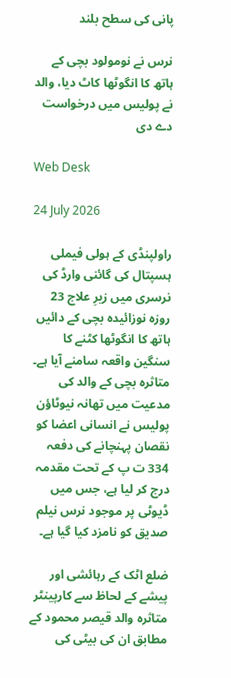پانی کی سطح بلند

نرس نے نومولود بچی کے ہاتھ کا انگوٹھا کاٹ دیا، والد نے پولیس میں درخواست دے دی

Web Desk

24 July 2026

راولپنڈی کے ہولی فیملی ہسپتال کی گائنی وارڈ کی نرسری میں زیرِ علاج 23 روزہ نوزائیدہ بچی کے دائیں ہاتھ کا انگوٹھا کٹنے کا سنگین واقعہ سامنے آیا ہے۔ متاثرہ بچی کے والد کی مدعیت میں تھانہ نیوٹاؤن پولیس نے انسانی اعضا کو نقصان پہنچانے کی دفعہ 334 ت پ کے تحت مقدمہ درج کر لیا ہے، جس میں ڈیوٹی پر موجود نرس نیلم صدیق کو نامزد کیا گیا ہے۔

ضلع اٹک کے رہائشی اور پیشے کے لحاظ سے کارپینٹر متاثرہ والد قیصر محمود کے مطابق ان کی بیٹی کی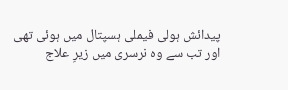پیدائش ہولی فیملی ہسپتال میں ہوئی تھی اور تب سے وہ نرسری میں زیرِ علاج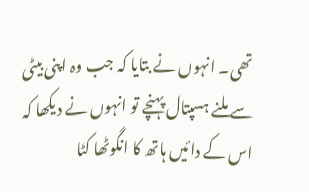تھی۔ انہوں نے بتایا کہ جب وہ اپنی بیٹی سے ملنے ہسپتال پہنچے تو انہوں نے دیکھا کہ اس کے دائیں ہاتھ کا انگوٹھا کٹا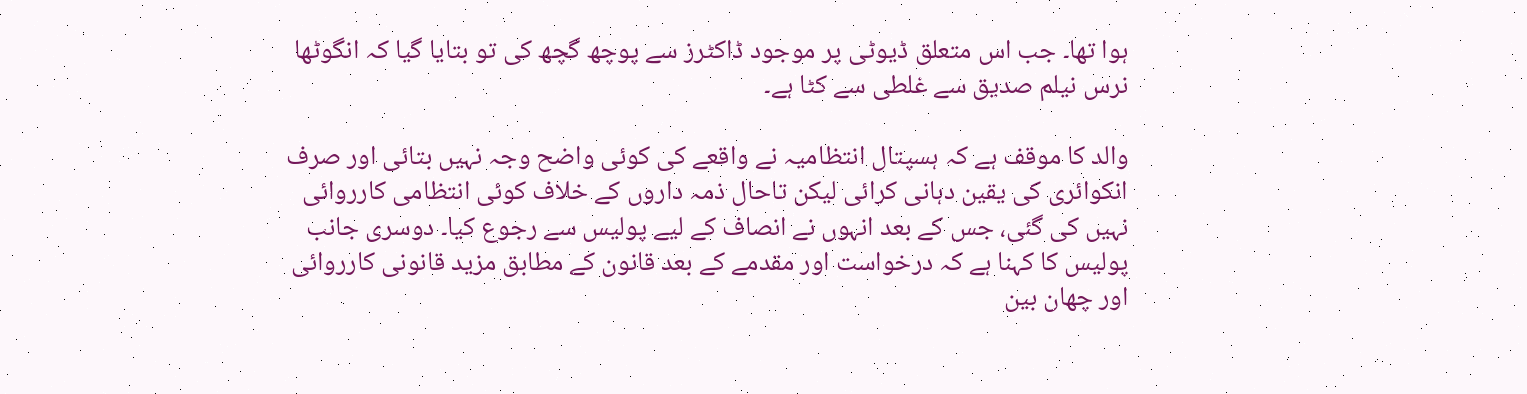ہوا تھا۔ جب اس متعلق ڈیوٹی پر موجود ڈاکٹرز سے پوچھ گچھ کی تو بتایا گیا کہ انگوٹھا نرس نیلم صدیق سے غلطی سے کٹا ہے۔

والد کا موقف ہے کہ ہسپتال انتظامیہ نے واقعے کی کوئی واضح وجہ نہیں بتائی اور صرف انکوائری کی یقین دہانی کرائی لیکن تاحال ذمہ داروں کے خلاف کوئی انتظامی کارروائی نہیں کی گئی، جس کے بعد انہوں نے انصاف کے لیے پولیس سے رجوع کیا۔ دوسری جانب پولیس کا کہنا ہے کہ درخواست اور مقدمے کے بعد قانون کے مطابق مزید قانونی کارروائی اور چھان بین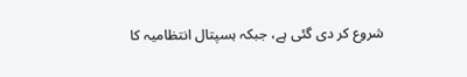شروع کر دی گئی ہے، جبکہ ہسپتال انتظامیہ کا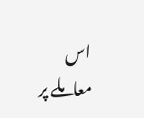اس معاملے پر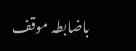باضابطہ موقف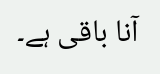آنا باقی ہے۔